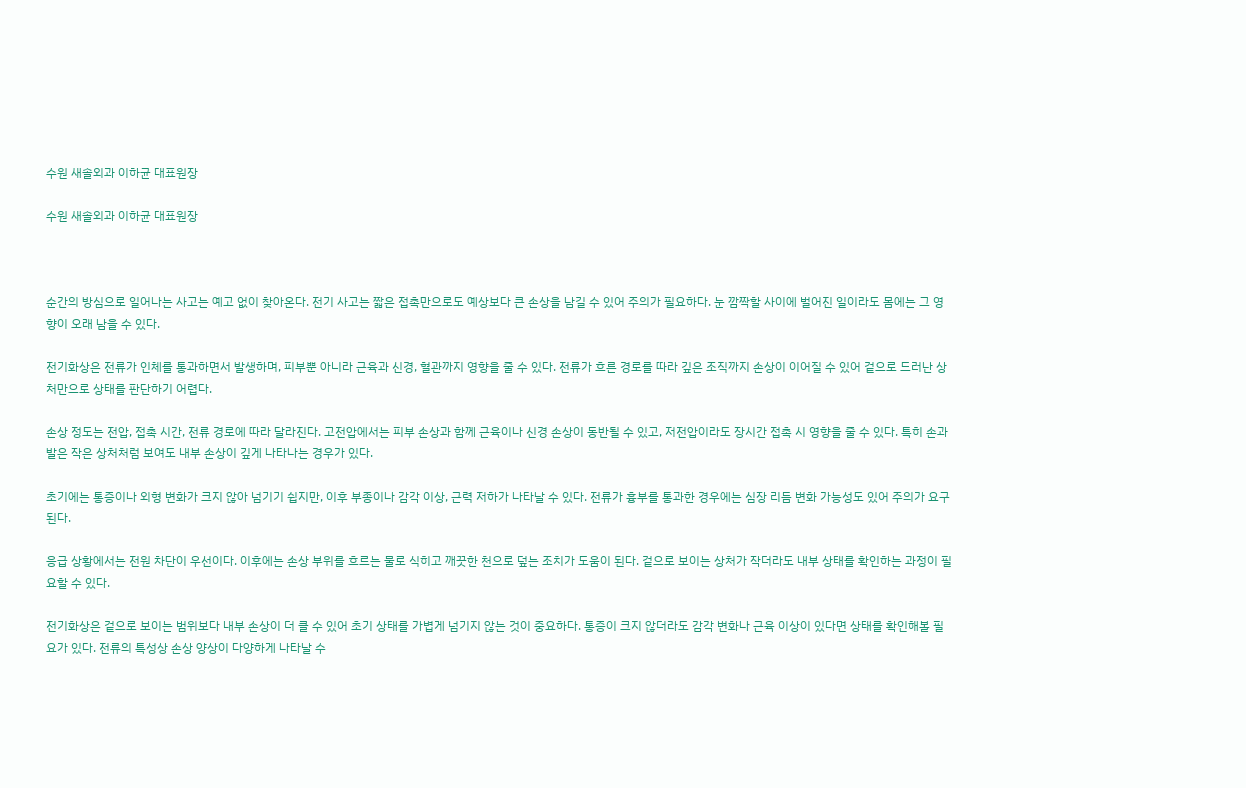수원 새솔외과 이하균 대표원장

수원 새솔외과 이하균 대표원장



순간의 방심으로 일어나는 사고는 예고 없이 찾아온다. 전기 사고는 짧은 접촉만으로도 예상보다 큰 손상을 남길 수 있어 주의가 필요하다. 눈 깜짝할 사이에 벌어진 일이라도 몸에는 그 영향이 오래 남을 수 있다.

전기화상은 전류가 인체를 통과하면서 발생하며, 피부뿐 아니라 근육과 신경, 혈관까지 영향을 줄 수 있다. 전류가 흐른 경로를 따라 깊은 조직까지 손상이 이어질 수 있어 겉으로 드러난 상처만으로 상태를 판단하기 어렵다.

손상 정도는 전압, 접촉 시간, 전류 경로에 따라 달라진다. 고전압에서는 피부 손상과 함께 근육이나 신경 손상이 동반될 수 있고, 저전압이라도 장시간 접촉 시 영향을 줄 수 있다. 특히 손과 발은 작은 상처처럼 보여도 내부 손상이 깊게 나타나는 경우가 있다.

초기에는 통증이나 외형 변화가 크지 않아 넘기기 쉽지만, 이후 부종이나 감각 이상, 근력 저하가 나타날 수 있다. 전류가 흉부를 통과한 경우에는 심장 리듬 변화 가능성도 있어 주의가 요구된다.

응급 상황에서는 전원 차단이 우선이다. 이후에는 손상 부위를 흐르는 물로 식히고 깨끗한 천으로 덮는 조치가 도움이 된다. 겉으로 보이는 상처가 작더라도 내부 상태를 확인하는 과정이 필요할 수 있다.

전기화상은 겉으로 보이는 범위보다 내부 손상이 더 클 수 있어 초기 상태를 가볍게 넘기지 않는 것이 중요하다. 통증이 크지 않더라도 감각 변화나 근육 이상이 있다면 상태를 확인해볼 필요가 있다. 전류의 특성상 손상 양상이 다양하게 나타날 수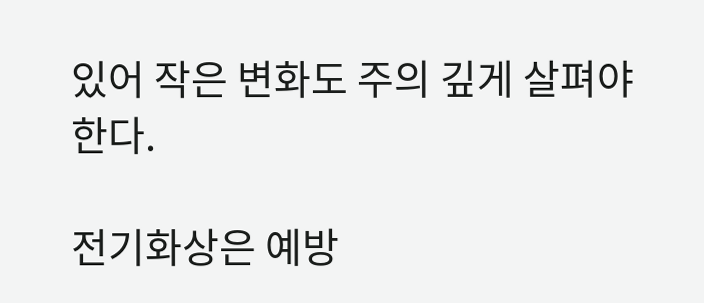있어 작은 변화도 주의 깊게 살펴야 한다.

전기화상은 예방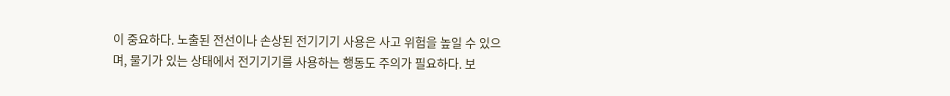이 중요하다. 노출된 전선이나 손상된 전기기기 사용은 사고 위험을 높일 수 있으며, 물기가 있는 상태에서 전기기기를 사용하는 행동도 주의가 필요하다. 보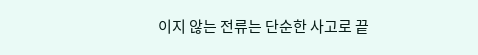이지 않는 전류는 단순한 사고로 끝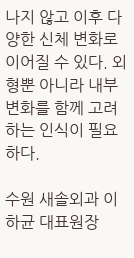나지 않고 이후 다양한 신체 변화로 이어질 수 있다. 외형뿐 아니라 내부 변화를 함께 고려하는 인식이 필요하다.

수원 새솔외과 이하균 대표원장